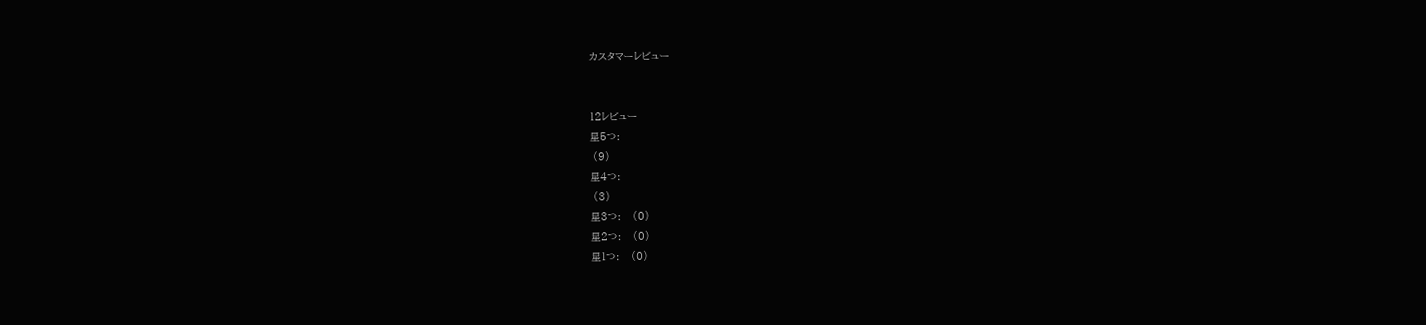カスタマーレビュー


12レビュー
星5つ:
 (9)
星4つ:
 (3)
星3つ:    (0)
星2つ:    (0)
星1つ:    (0)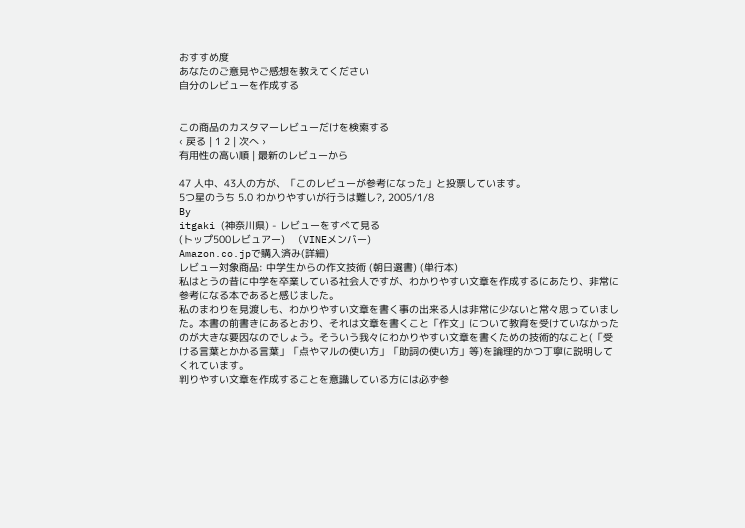おすすめ度
あなたのご意見やご感想を教えてください
自分のレビューを作成する


この商品のカスタマーレビューだけを検索する
‹ 戻る | 1 2 | 次へ ›
有用性の高い順 | 最新のレビューから

47 人中、43人の方が、「このレビューが参考になった」と投票しています。
5つ星のうち 5.0 わかりやすいが行うは難し?, 2005/1/8
By
itgaki (神奈川県) - レビューをすべて見る
(トップ500レビュアー)    (VINEメンバー)
Amazon.co.jpで購入済み(詳細)
レビュー対象商品: 中学生からの作文技術 (朝日選書) (単行本)
私はとうの昔に中学を卒業している社会人ですが、わかりやすい文章を作成するにあたり、非常に参考になる本であると感じました。
私のまわりを見渡しも、わかりやすい文章を書く事の出来る人は非常に少ないと常々思っていました。本書の前書きにあるとおり、それは文章を書くこと「作文」について教育を受けていなかったのが大きな要因なのでしょう。そういう我々にわかりやすい文章を書くための技術的なこと(「受ける言葉とかかる言葉」「点やマルの使い方」「助詞の使い方」等)を論理的かつ丁寧に説明してくれています。
判りやすい文章を作成することを意識している方には必ず参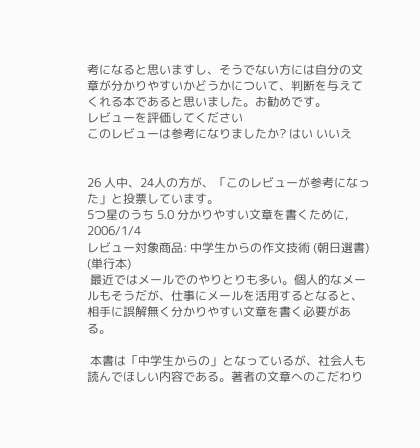考になると思いますし、そうでない方には自分の文章が分かりやすいかどうかについて、判断を与えてくれる本であると思いました。お勧めです。
レビューを評価してください
このレビューは参考になりましたか? はい いいえ


26 人中、24人の方が、「このレビューが参考になった」と投票しています。
5つ星のうち 5.0 分かりやすい文章を書くために, 2006/1/4
レビュー対象商品: 中学生からの作文技術 (朝日選書) (単行本)
 最近ではメールでのやりとりも多い。個人的なメールもそうだが、仕事にメールを活用するとなると、相手に誤解無く分かりやすい文章を書く必要がある。

 本書は「中学生からの」となっているが、社会人も読んでほしい内容である。著者の文章へのこだわり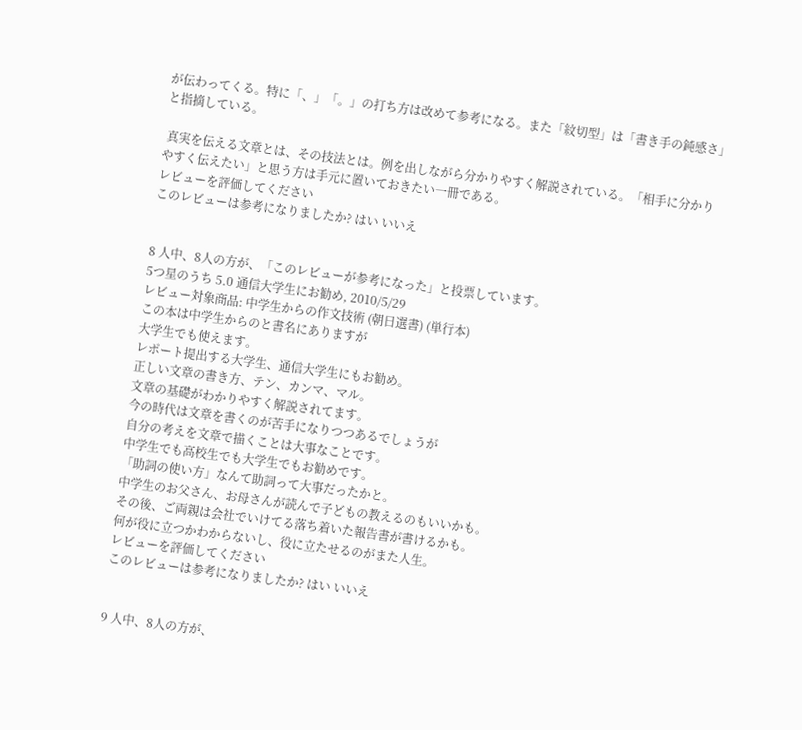が伝わってくる。特に「、」「。」の打ち方は改めて参考になる。また「紋切型」は「書き手の鈍感さ」と指摘している。

 真実を伝える文章とは、その技法とは。例を出しながら分かりやすく解説されている。「相手に分かりやすく伝えたい」と思う方は手元に置いておきたい一冊である。
レビューを評価してください
このレビューは参考になりましたか? はい いいえ


8 人中、8人の方が、「このレビューが参考になった」と投票しています。
5つ星のうち 5.0 通信大学生にお勧め, 2010/5/29
レビュー対象商品: 中学生からの作文技術 (朝日選書) (単行本)
この本は中学生からのと書名にありますが
大学生でも使えます。
レポート提出する大学生、通信大学生にもお勧め。
正しい文章の書き方、テン、カンマ、マル。
文章の基礎がわかりやすく解説されてます。
今の時代は文章を書くのが苦手になりつつあるでしょうが
自分の考えを文章で描くことは大事なことです。
中学生でも高校生でも大学生でもお勧めです。
「助詞の使い方」なんて助詞って大事だったかと。
中学生のお父さん、お母さんが読んで子どもの教えるのもいいかも。
その後、ご両親は会社でいけてる落ち着いた報告書が書けるかも。
何が役に立つかわからないし、役に立たせるのがまた人生。
レビューを評価してください
このレビューは参考になりましたか? はい いいえ


9 人中、8人の方が、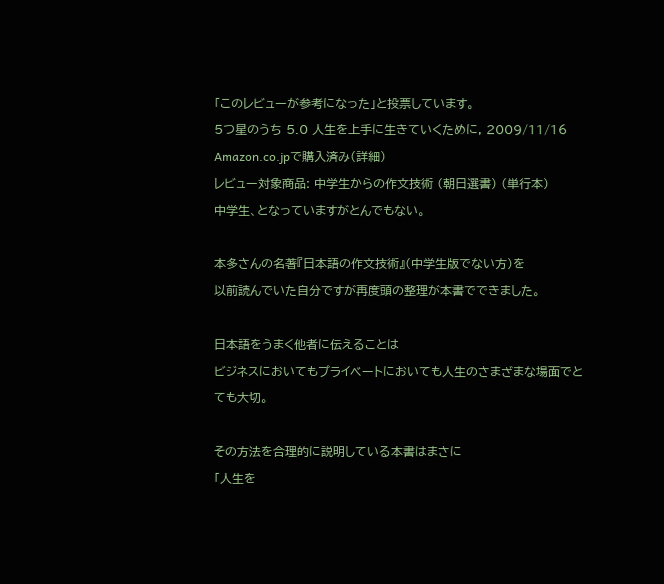「このレビューが参考になった」と投票しています。
5つ星のうち 5.0 人生を上手に生きていくために, 2009/11/16
Amazon.co.jpで購入済み(詳細)
レビュー対象商品: 中学生からの作文技術 (朝日選書) (単行本)
中学生、となっていますがとんでもない。

本多さんの名著『日本語の作文技術』(中学生版でない方)を
以前読んでいた自分ですが再度頭の整理が本書でできました。

日本語をうまく他者に伝えることは
ビジネスにおいてもプライベートにおいても人生のさまざまな場面でとても大切。

その方法を合理的に説明している本書はまさに
「人生を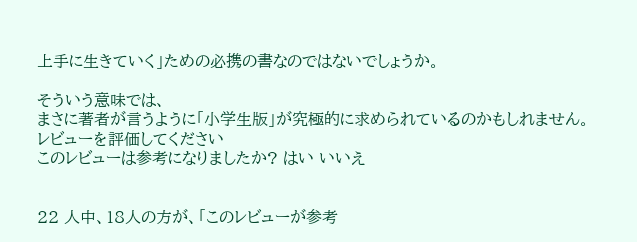上手に生きていく」ための必携の書なのではないでしょうか。

そういう意味では、
まさに著者が言うように「小学生版」が究極的に求められているのかもしれません。
レビューを評価してください
このレビューは参考になりましたか? はい いいえ


22 人中、18人の方が、「このレビューが参考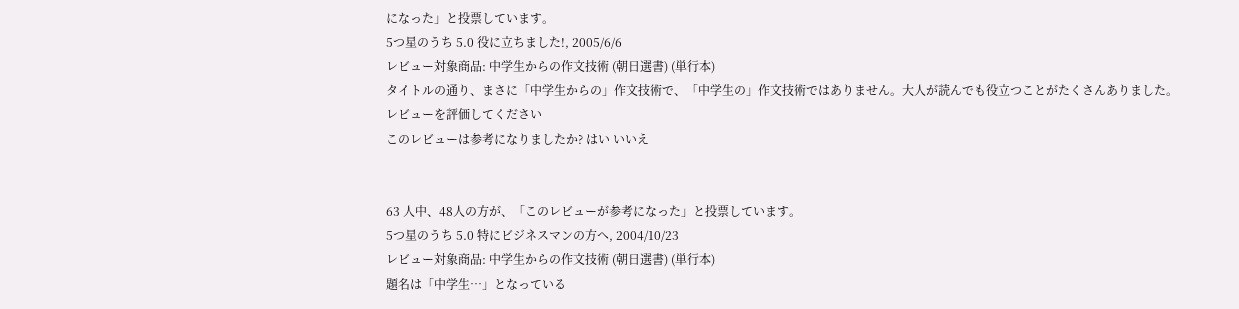になった」と投票しています。
5つ星のうち 5.0 役に立ちました!, 2005/6/6
レビュー対象商品: 中学生からの作文技術 (朝日選書) (単行本)
タイトルの通り、まさに「中学生からの」作文技術で、「中学生の」作文技術ではありません。大人が読んでも役立つことがたくさんありました。
レビューを評価してください
このレビューは参考になりましたか? はい いいえ


63 人中、48人の方が、「このレビューが参考になった」と投票しています。
5つ星のうち 5.0 特にビジネスマンの方へ, 2004/10/23
レビュー対象商品: 中学生からの作文技術 (朝日選書) (単行本)
題名は「中学生…」となっている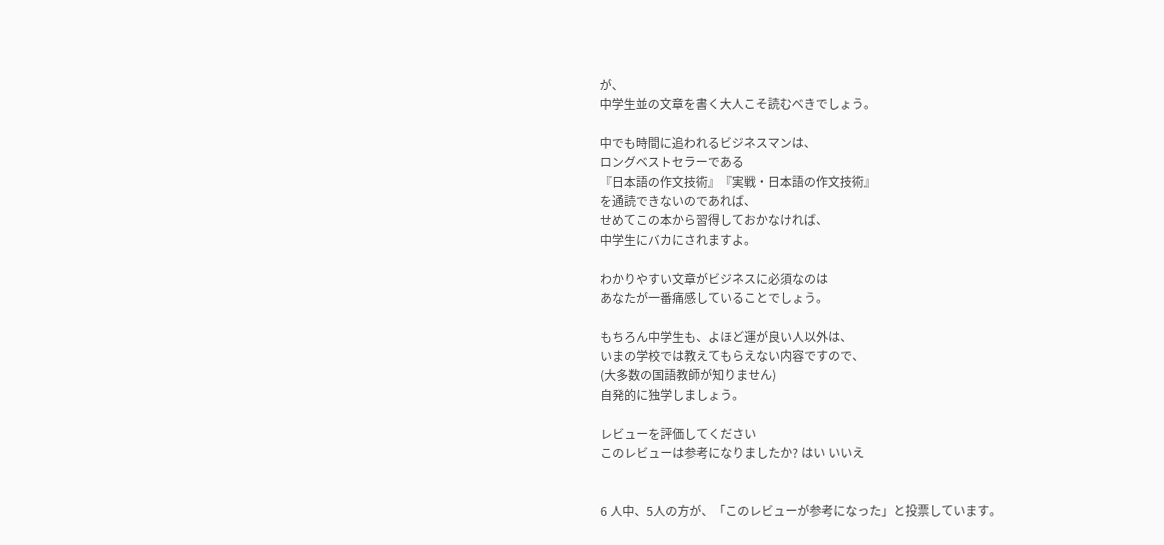が、
中学生並の文章を書く大人こそ読むべきでしょう。

中でも時間に追われるビジネスマンは、
ロングベストセラーである
『日本語の作文技術』『実戦・日本語の作文技術』
を通読できないのであれば、
せめてこの本から習得しておかなければ、
中学生にバカにされますよ。

わかりやすい文章がビジネスに必須なのは
あなたが一番痛感していることでしょう。

もちろん中学生も、よほど運が良い人以外は、
いまの学校では教えてもらえない内容ですので、
(大多数の国語教師が知りません)
自発的に独学しましょう。

レビューを評価してください
このレビューは参考になりましたか? はい いいえ


6 人中、5人の方が、「このレビューが参考になった」と投票しています。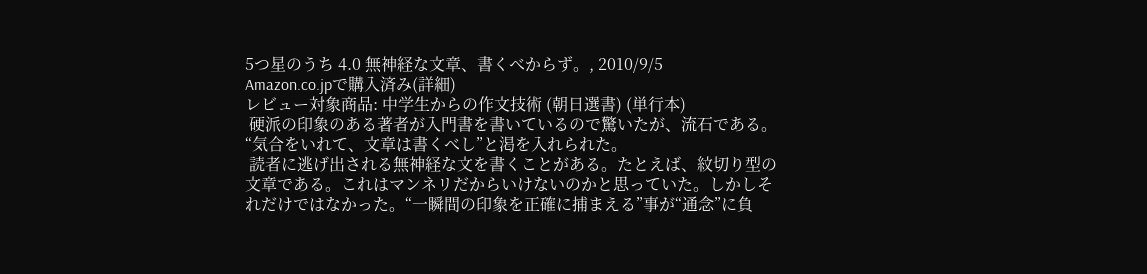5つ星のうち 4.0 無神経な文章、書くべからず。, 2010/9/5
Amazon.co.jpで購入済み(詳細)
レビュー対象商品: 中学生からの作文技術 (朝日選書) (単行本)
 硬派の印象のある著者が入門書を書いているので驚いたが、流石である。“気合をいれて、文章は書くべし”と渇を入れられた。
 読者に逃げ出される無神経な文を書くことがある。たとえば、紋切り型の文章である。これはマンネリだからいけないのかと思っていた。しかしそれだけではなかった。“一瞬間の印象を正確に捕まえる”事が“通念”に負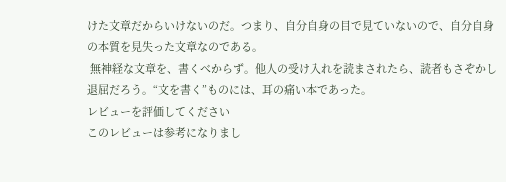けた文章だからいけないのだ。つまり、自分自身の目で見ていないので、自分自身の本質を見失った文章なのである。
 無神経な文章を、書くべからず。他人の受け入れを読まされたら、読者もさぞかし退屈だろう。“文を書く”ものには、耳の痛い本であった。
レビューを評価してください
このレビューは参考になりまし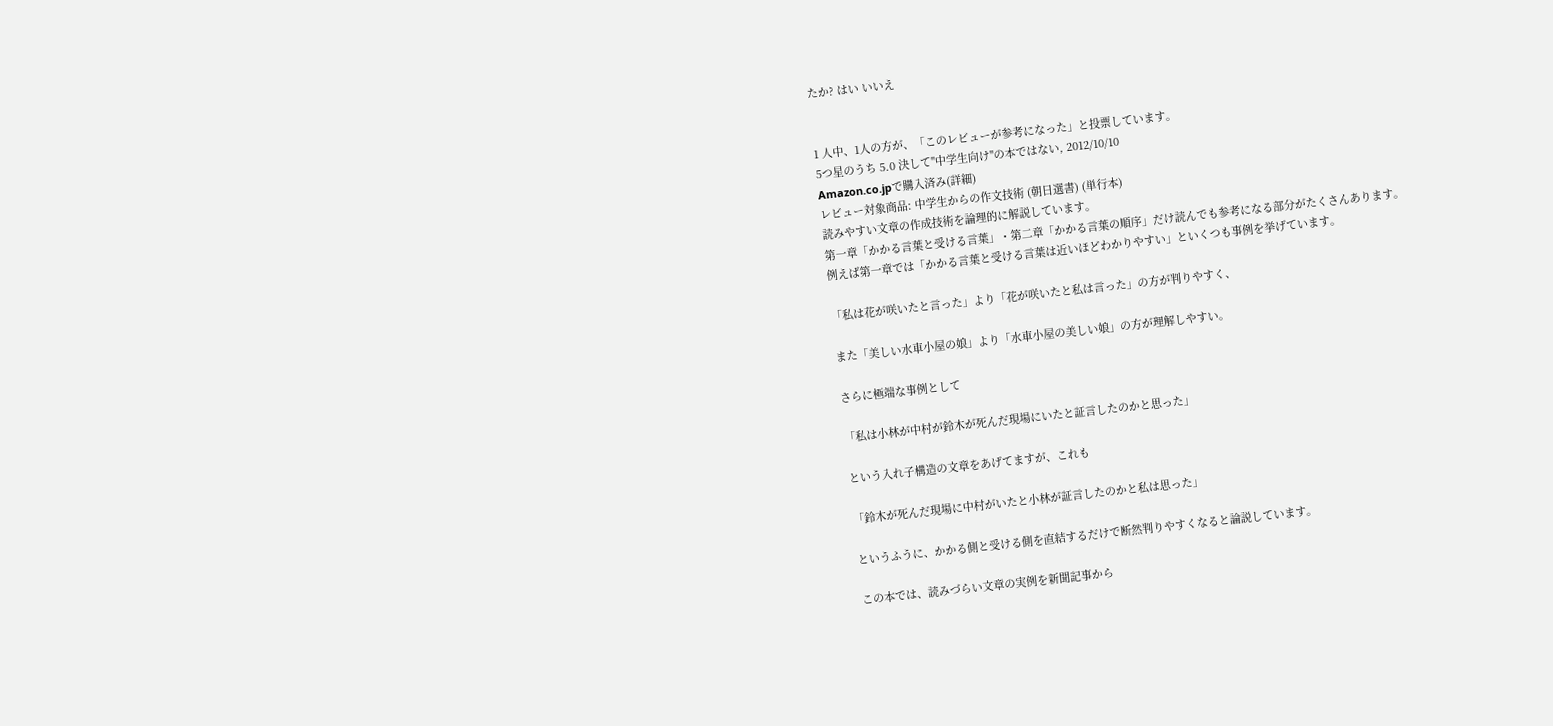たか? はい いいえ


1 人中、1人の方が、「このレビューが参考になった」と投票しています。
5つ星のうち 5.0 決して"中学生向け"の本ではない, 2012/10/10
Amazon.co.jpで購入済み(詳細)
レビュー対象商品: 中学生からの作文技術 (朝日選書) (単行本)
読みやすい文章の作成技術を論理的に解説しています。
第一章「かかる言葉と受ける言葉」・第二章「かかる言葉の順序」だけ読んでも参考になる部分がたくさんあります。
例えば第一章では「かかる言葉と受ける言葉は近いほどわかりやすい」といくつも事例を挙げています。

「私は花が咲いたと言った」より「花が咲いたと私は言った」の方が判りやすく、

また「美しい水車小屋の娘」より「水車小屋の美しい娘」の方が理解しやすい。

さらに極端な事例として

「私は小林が中村が鈴木が死んだ現場にいたと証言したのかと思った」

という入れ子構造の文章をあげてますが、これも

「鈴木が死んだ現場に中村がいたと小林が証言したのかと私は思った」

というふうに、かかる側と受ける側を直結するだけで断然判りやすくなると論説しています。

この本では、読みづらい文章の実例を新聞記事から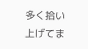多く拾い上げてま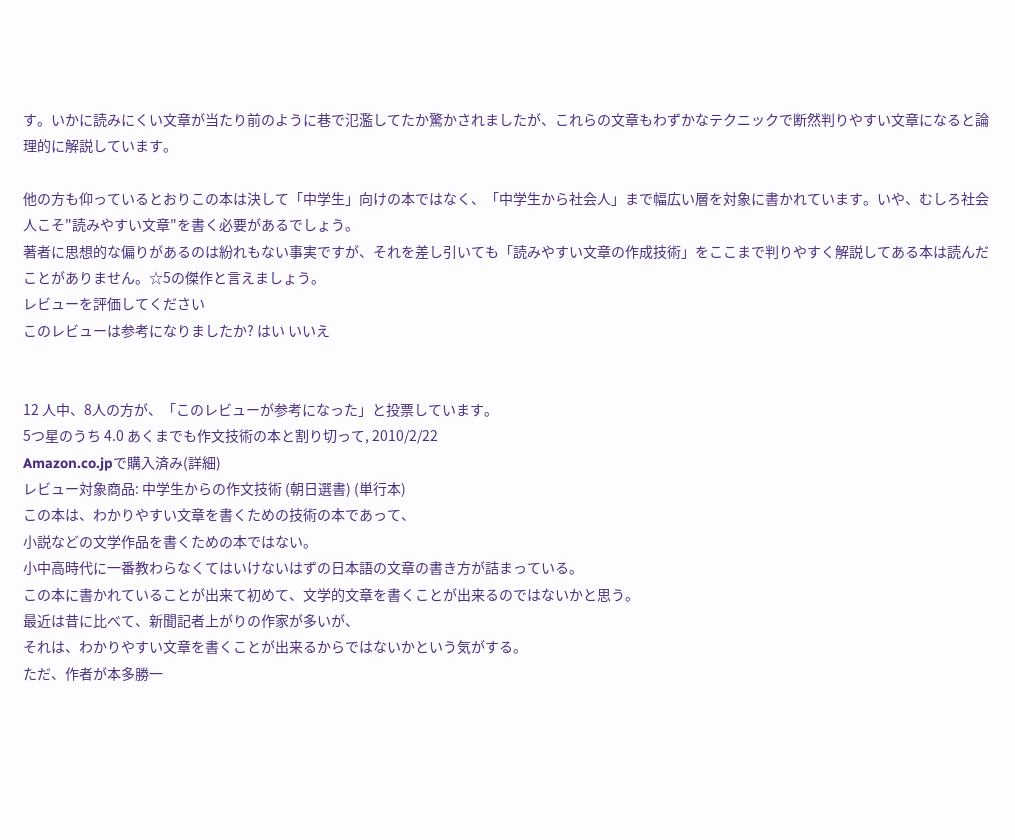す。いかに読みにくい文章が当たり前のように巷で氾濫してたか驚かされましたが、これらの文章もわずかなテクニックで断然判りやすい文章になると論理的に解説しています。

他の方も仰っているとおりこの本は決して「中学生」向けの本ではなく、「中学生から社会人」まで幅広い層を対象に書かれています。いや、むしろ社会人こそ"読みやすい文章"を書く必要があるでしょう。
著者に思想的な偏りがあるのは紛れもない事実ですが、それを差し引いても「読みやすい文章の作成技術」をここまで判りやすく解説してある本は読んだことがありません。☆5の傑作と言えましょう。
レビューを評価してください
このレビューは参考になりましたか? はい いいえ


12 人中、8人の方が、「このレビューが参考になった」と投票しています。
5つ星のうち 4.0 あくまでも作文技術の本と割り切って, 2010/2/22
Amazon.co.jpで購入済み(詳細)
レビュー対象商品: 中学生からの作文技術 (朝日選書) (単行本)
この本は、わかりやすい文章を書くための技術の本であって、
小説などの文学作品を書くための本ではない。
小中高時代に一番教わらなくてはいけないはずの日本語の文章の書き方が詰まっている。
この本に書かれていることが出来て初めて、文学的文章を書くことが出来るのではないかと思う。
最近は昔に比べて、新聞記者上がりの作家が多いが、
それは、わかりやすい文章を書くことが出来るからではないかという気がする。
ただ、作者が本多勝一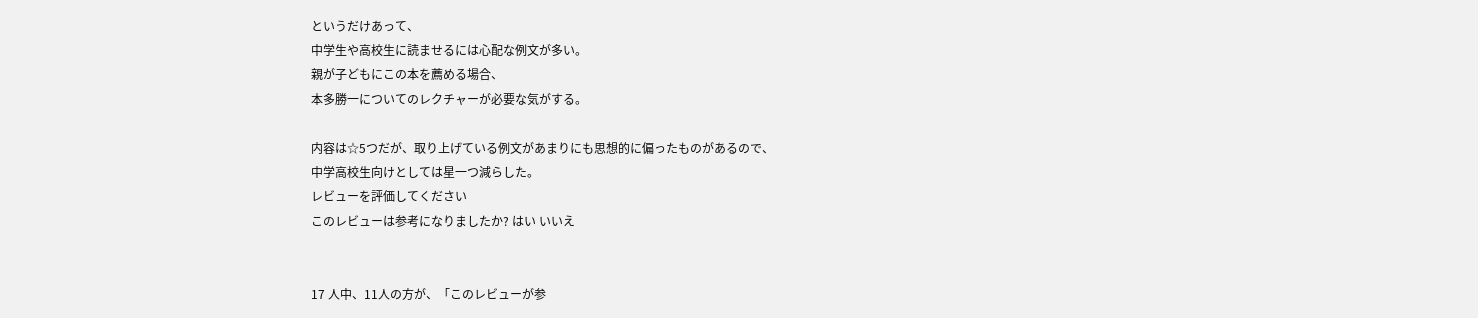というだけあって、
中学生や高校生に読ませるには心配な例文が多い。
親が子どもにこの本を薦める場合、
本多勝一についてのレクチャーが必要な気がする。

内容は☆5つだが、取り上げている例文があまりにも思想的に偏ったものがあるので、
中学高校生向けとしては星一つ減らした。
レビューを評価してください
このレビューは参考になりましたか? はい いいえ


17 人中、11人の方が、「このレビューが参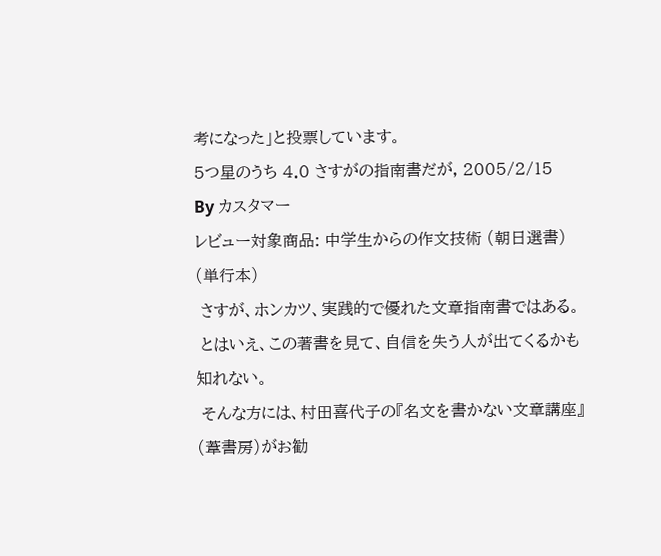考になった」と投票しています。
5つ星のうち 4.0 さすがの指南書だが, 2005/2/15
By カスタマー
レビュー対象商品: 中学生からの作文技術 (朝日選書) (単行本)
 さすが、ホンカツ、実践的で優れた文章指南書ではある。
 とはいえ、この著書を見て、自信を失う人が出てくるかも知れない。
 そんな方には、村田喜代子の『名文を書かない文章講座』(葦書房)がお勧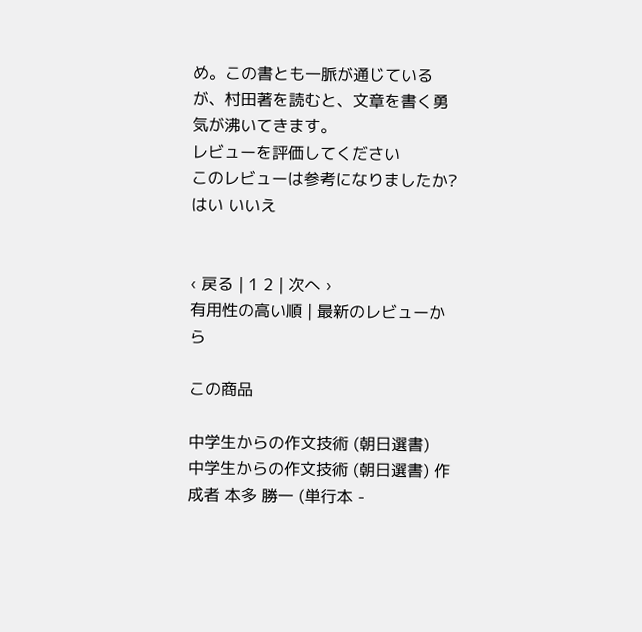め。この書とも一脈が通じているが、村田著を読むと、文章を書く勇気が沸いてきます。
レビューを評価してください
このレビューは参考になりましたか? はい いいえ


‹ 戻る | 1 2 | 次へ ›
有用性の高い順 | 最新のレビューから

この商品

中学生からの作文技術 (朝日選書)
中学生からの作文技術 (朝日選書) 作成者 本多 勝一 (単行本 -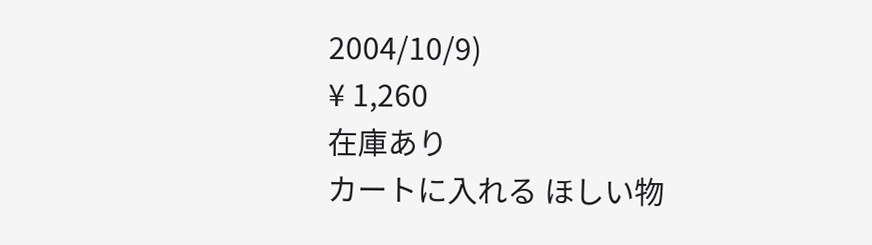2004/10/9)
¥ 1,260
在庫あり
カートに入れる ほしい物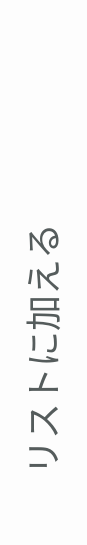リストに加える